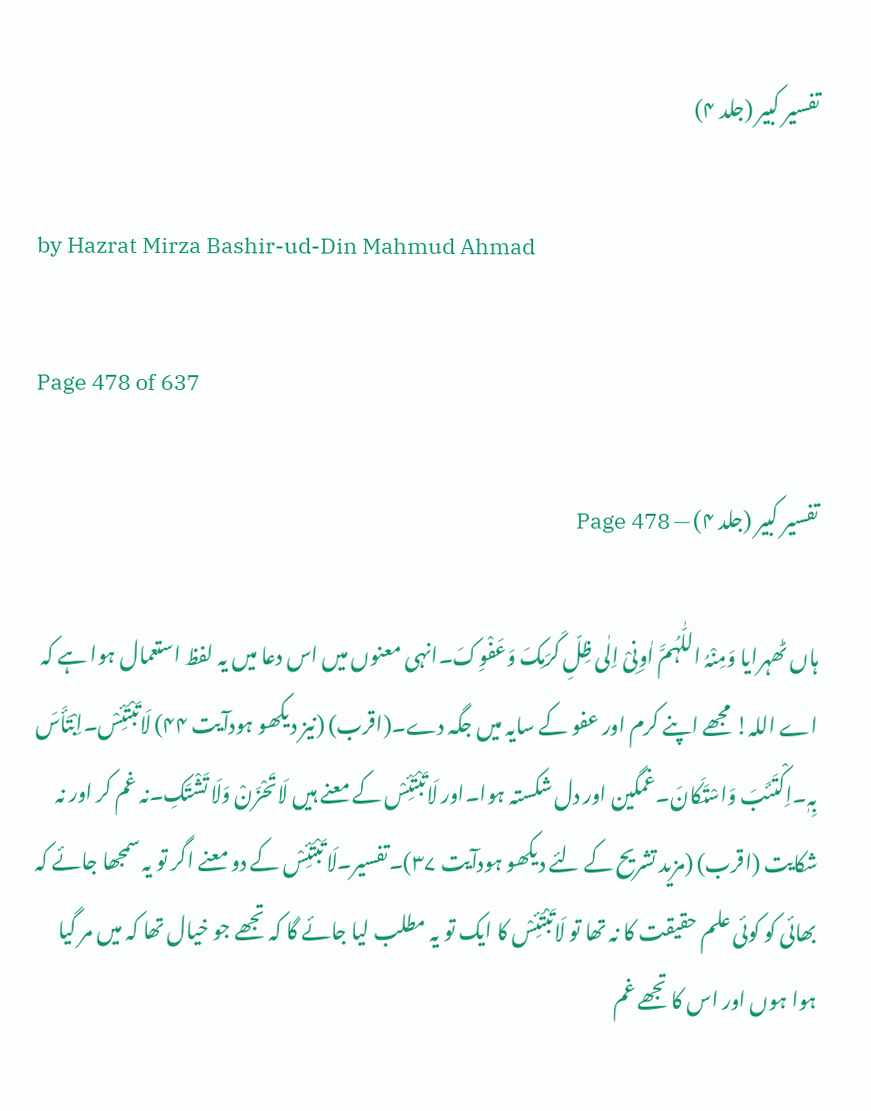تفسیر کبیر (جلد ۴)

by Hazrat Mirza Bashir-ud-Din Mahmud Ahmad

Page 478 of 637

تفسیر کبیر (جلد ۴) — Page 478

ہاں ٹھہرایا وَمِنْہُ اللّٰہُمَّ اٰوِنِیْ اِلٰی ظِلِّ کَرَمِکَ وَعَفْوِکَ۔انہی معنوں میں اس دعا میں یہ لفظ استعمال ہوا ہے کہ اے اللہ! مجھے اپنے کرم اور عفو کے سایہ میں جگہ دے۔(اقرب) (نیز دیکھو ہودآیت ۴۴) لَاتَبْتَئِسْ۔اِبْتَأَسَ بِہٖ۔اِکْتَئَبَ وَاسْتَکَانَ۔غمگین اور دل شکستہ ہوا۔اور لَاتَبْتَئِسْ کے معنے ہیں لَاتَحْزَنْ وَلَا تَشْتَکِ۔نہ غم کر اور نہ شکایت (اقرب) (مزید تشریح کے لئے دیکھو ہودآیت ۳۷)۔تفسیر۔لَا تَبْتَئِسْ کے دو معنے اگر تو یہ سمجھا جائے کہ بھائی کو کوئی علم حقیقت کا نہ تھا تو لَاتَبْتَئِسْ کا ایک تو یہ مطلب لیا جائے گا کہ تجھے جو خیال تھا کہ میں مر گیا ہوا ہوں اور اس کا تجھے غم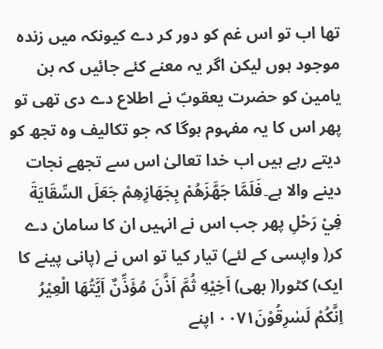تھا اب تو اس غم کو دور کر دے کیونکہ میں زندہ موجود ہوں لیکن اگر یہ معنے کئے جائیں کہ بن یامین کو حضرت یعقوبؑ نے اطلاع دے دی تھی تو پھر اس کا یہ مفہوم ہوگا کہ جو تکالیف وہ تجھ کو دیتے رہے ہیں اب خدا تعالیٰ اس سے تجھے نجات دینے والا ہے۔فَلَمَّا جَهَّزَهُمْ بِجَهَازِهِمْ جَعَلَ السِّقَايَةَ فِيْ رَحْلِ پھر جب اس نے انہیں ان کا سامان دے کر( واپسی کے لئے) تیار کیا تو اس نے (پانی پینے کا ایک) کٹورا( بھی) اَخِيْهِ ثُمَّ اَذَّنَ مُؤَذِّنٌ اَيَّتُهَا الْعِيْرُ اِنَّكُمْ لَسٰرِقُوْنَ۰۰۷۱ اپنے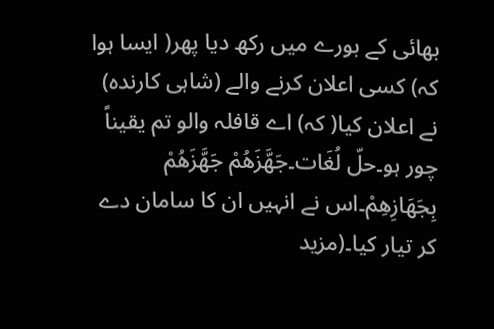بھائی کے بورے میں رکھ دیا پھر( ایسا ہوا کہ) کسی اعلان کرنے والے (شاہی کارندہ) نے اعلان کیا( کہ) اے قافلہ والو تم یقیناً چور ہو۔حلّ لُغَات۔جَھَّزَھُمْ جَھَّزَھُمْ بِجَھَازِھِمْ۔اس نے انہیں ان کا سامان دے کر تیار کیا۔(مزید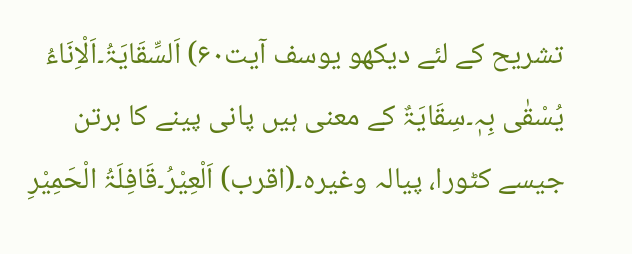تشریح کے لئے دیکھو یوسف آیت۶۰) اَلسِّقَایَۃُ۔اَلْاِنَاءُ یُسْقٰی بِہٖ۔سِقَایَۃٌ کے معنی ہیں پانی پینے کا برتن جیسے کٹورا، پیالہ وغیرہ۔(اقرب) اَلْعِیْرُ۔قَافِلَۃُ الْحَمِیْرِ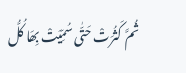ثُمَّ کَثُرَتْ حَتّٰی سُمِّیَتْ بِھَا کُلُّ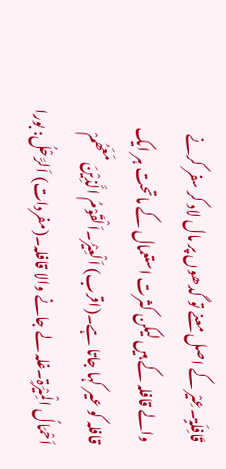قَافِلَۃٍ۔عِیْر کے اصل معنے تو گدھوں پر مال لاد کر سفر کرنے والے قافلہ کے ہیں لیکن کثرت استعمال کے ماتحت ہر ایک قافلہ کو عیر کہا جاتا ہے۔(اقرب) اَلْعِیْرُ۔اَلْقَوْمُ الَّذِیْنَ مَعَھُمْ اَحْمَالُ الْمِیْرَۃِ۔غلہ لے جانے والا قافلہ۔(مفردات) اَلرَّحْلُ: بورا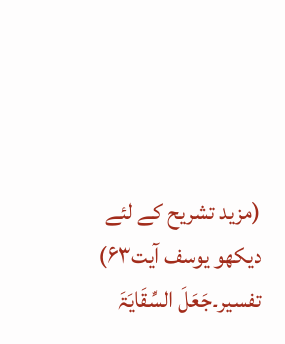(مزید تشریح کے لئے دیکھو یوسف آیت۶۳) تفسیر۔جَعَلَ السِّقَایَۃَ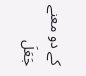کے دو معنے جَعَلَ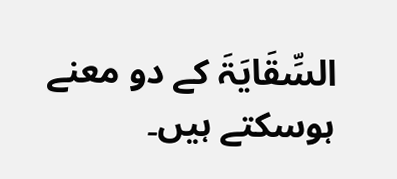السِّقَایَۃَ کے دو معنے ہوسکتے ہیں۔